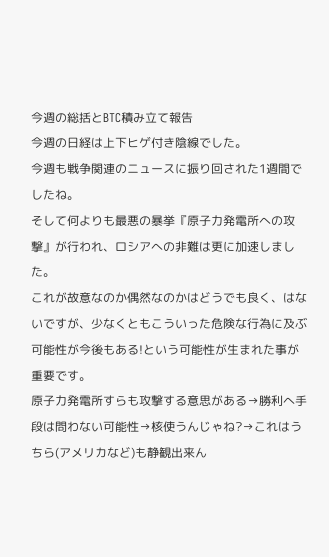今週の総括とBTC積み立て報告
今週の日経は上下ヒゲ付き陰線でした。
今週も戦争関連のニュースに振り回された1週間でしたね。
そして何よりも最悪の暴挙『原子力発電所への攻撃』が行われ、ロシアへの非難は更に加速しました。
これが故意なのか偶然なのかはどうでも良く、はないですが、少なくともこういった危険な行為に及ぶ可能性が今後もある!という可能性が生まれた事が重要です。
原子力発電所すらも攻撃する意思がある→勝利へ手段は問わない可能性→核使うんじゃね?→これはうちら(アメリカなど)も静観出来ん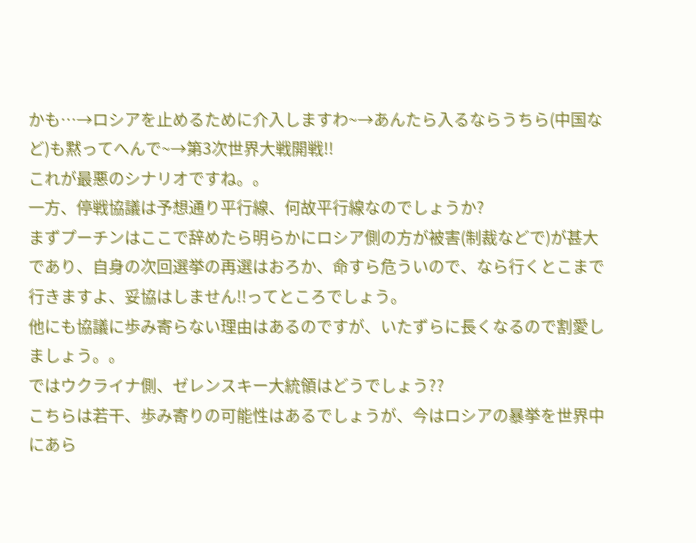かも…→ロシアを止めるために介入しますわ~→あんたら入るならうちら(中国など)も黙ってへんで~→第3次世界大戦開戦!!
これが最悪のシナリオですね。。
一方、停戦協議は予想通り平行線、何故平行線なのでしょうか?
まずプーチンはここで辞めたら明らかにロシア側の方が被害(制裁などで)が甚大であり、自身の次回選挙の再選はおろか、命すら危ういので、なら行くとこまで行きますよ、妥協はしません!!ってところでしょう。
他にも協議に歩み寄らない理由はあるのですが、いたずらに長くなるので割愛しましょう。。
ではウクライナ側、ゼレンスキー大統領はどうでしょう??
こちらは若干、歩み寄りの可能性はあるでしょうが、今はロシアの暴挙を世界中にあら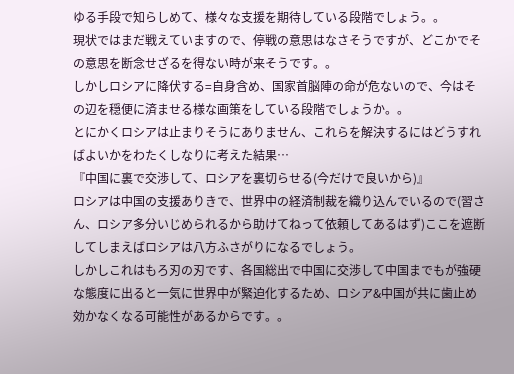ゆる手段で知らしめて、様々な支援を期待している段階でしょう。。
現状ではまだ戦えていますので、停戦の意思はなさそうですが、どこかでその意思を断念せざるを得ない時が来そうです。。
しかしロシアに降伏する=自身含め、国家首脳陣の命が危ないので、今はその辺を穏便に済ませる様な画策をしている段階でしょうか。。
とにかくロシアは止まりそうにありません、これらを解決するにはどうすればよいかをわたくしなりに考えた結果…
『中国に裏で交渉して、ロシアを裏切らせる(今だけで良いから)』
ロシアは中国の支援ありきで、世界中の経済制裁を織り込んでいるので(習さん、ロシア多分いじめられるから助けてねって依頼してあるはず)ここを遮断してしまえばロシアは八方ふさがりになるでしょう。
しかしこれはもろ刃の刃です、各国総出で中国に交渉して中国までもが強硬な態度に出ると一気に世界中が緊迫化するため、ロシア&中国が共に歯止め効かなくなる可能性があるからです。。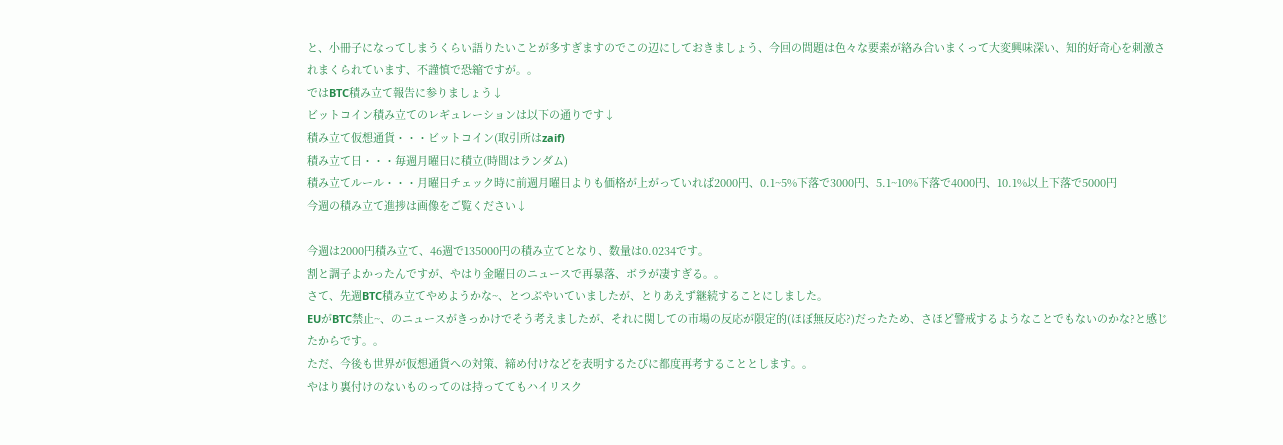と、小冊子になってしまうくらい語りたいことが多すぎますのでこの辺にしておきましょう、今回の問題は色々な要素が絡み合いまくって大変興味深い、知的好奇心を刺激されまくられています、不謹慎で恐縮ですが。。
ではBTC積み立て報告に参りましょう↓
ビットコイン積み立てのレギュレーションは以下の通りです↓
積み立て仮想通貨・・・ビットコイン(取引所はzaif)
積み立て日・・・毎週月曜日に積立(時間はランダム)
積み立てルール・・・月曜日チェック時に前週月曜日よりも価格が上がっていれば2000円、0.1~5%下落で3000円、5.1~10%下落で4000円、10.1%以上下落で5000円
今週の積み立て進捗は画像をご覧ください↓

今週は2000円積み立て、46週で135000円の積み立てとなり、数量は0.0234です。
割と調子よかったんですが、やはり金曜日のニュースで再暴落、ボラが凄すぎる。。
さて、先週BTC積み立てやめようかな~、とつぶやいていましたが、とりあえず継続することにしました。
EUがBTC禁止~、のニュースがきっかけでそう考えましたが、それに関しての市場の反応が限定的(ほぼ無反応?)だったため、さほど警戒するようなことでもないのかな?と感じたからです。。
ただ、今後も世界が仮想通貨への対策、締め付けなどを表明するたびに都度再考することとします。。
やはり裏付けのないものってのは持っててもハイリスク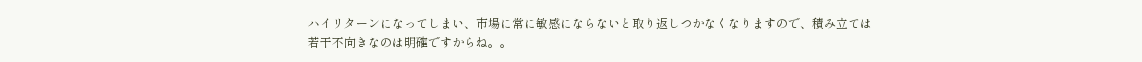ハイリターンになってしまい、市場に常に敏感にならないと取り返しつかなくなりますので、積み立ては若干不向きなのは明確ですからね。。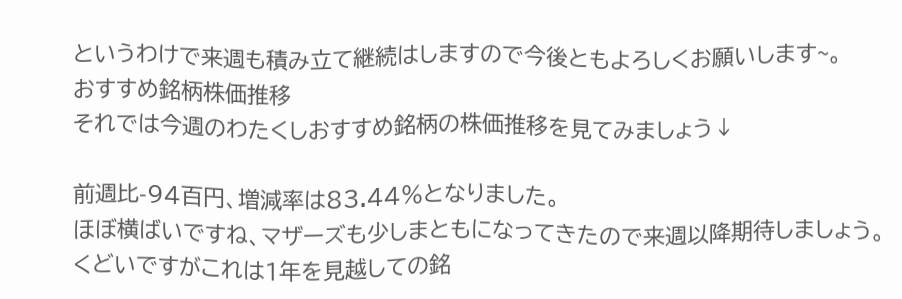というわけで来週も積み立て継続はしますので今後ともよろしくお願いします~。
おすすめ銘柄株価推移
それでは今週のわたくしおすすめ銘柄の株価推移を見てみましょう↓

前週比-94百円、増減率は83.44%となりました。
ほぼ横ばいですね、マザーズも少しまともになってきたので来週以降期待しましょう。
くどいですがこれは1年を見越しての銘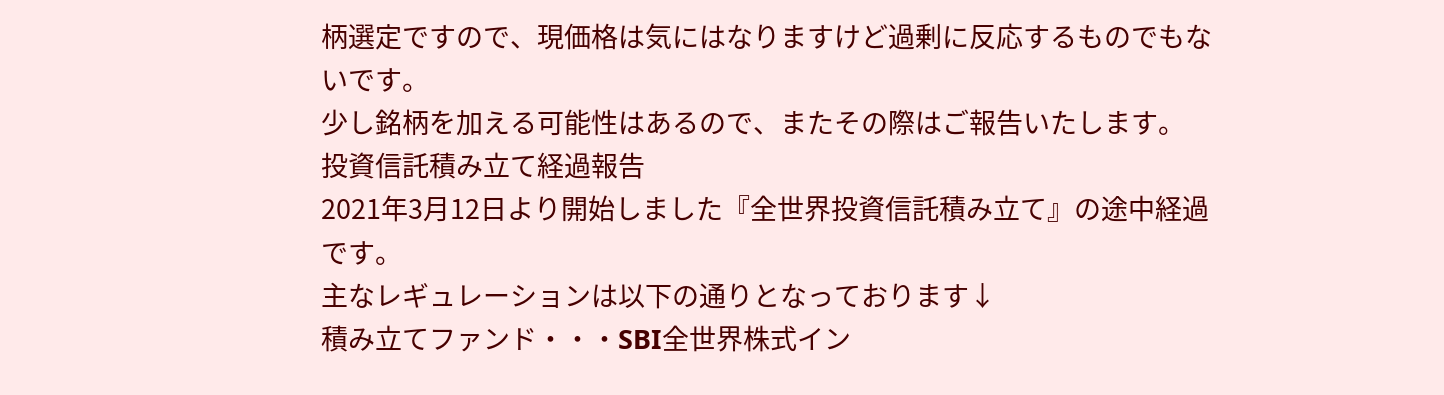柄選定ですので、現価格は気にはなりますけど過剰に反応するものでもないです。
少し銘柄を加える可能性はあるので、またその際はご報告いたします。
投資信託積み立て経過報告
2021年3月12日より開始しました『全世界投資信託積み立て』の途中経過です。
主なレギュレーションは以下の通りとなっております↓
積み立てファンド・・・SBI全世界株式イン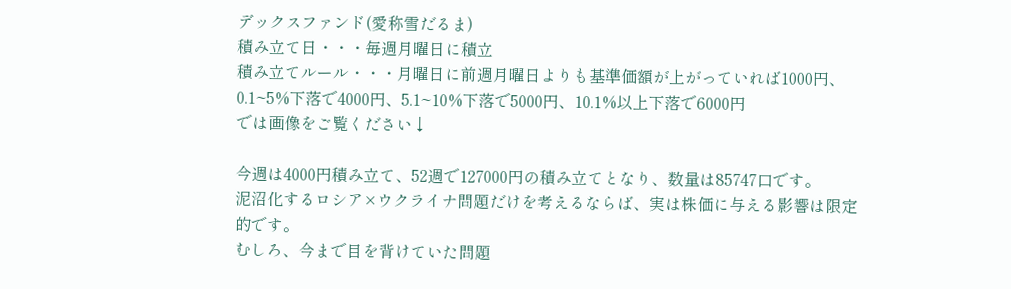デックスファンド(愛称雪だるま)
積み立て日・・・毎週月曜日に積立
積み立てルール・・・月曜日に前週月曜日よりも基準価額が上がっていれば1000円、0.1~5%下落で4000円、5.1~10%下落で5000円、10.1%以上下落で6000円
では画像をご覧ください↓

今週は4000円積み立て、52週で127000円の積み立てとなり、数量は85747口です。
泥沼化するロシア×ウクライナ問題だけを考えるならば、実は株価に与える影響は限定的です。
むしろ、今まで目を背けていた問題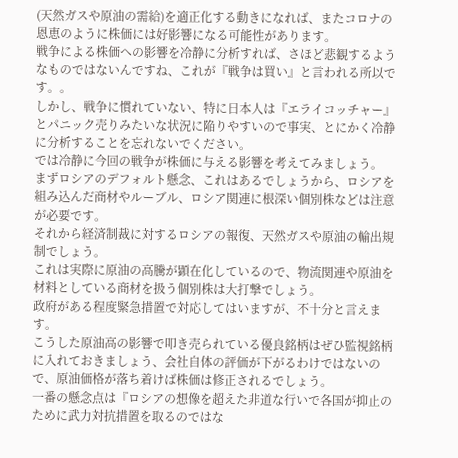(天然ガスや原油の需給)を適正化する動きになれば、またコロナの恩恵のように株価には好影響になる可能性があります。
戦争による株価への影響を冷静に分析すれば、さほど悲観するようなものではないんですね、これが『戦争は買い』と言われる所以です。。
しかし、戦争に慣れていない、特に日本人は『エライコッチャー』とパニック売りみたいな状況に陥りやすいので事実、とにかく冷静に分析することを忘れないでください。
では冷静に今回の戦争が株価に与える影響を考えてみましょう。
まずロシアのデフォルト懸念、これはあるでしょうから、ロシアを組み込んだ商材やルーブル、ロシア関連に根深い個別株などは注意が必要です。
それから経済制裁に対するロシアの報復、天然ガスや原油の輸出規制でしょう。
これは実際に原油の高騰が顕在化しているので、物流関連や原油を材料としている商材を扱う個別株は大打撃でしょう。
政府がある程度緊急措置で対応してはいますが、不十分と言えます。
こうした原油高の影響で叩き売られている優良銘柄はぜひ監視銘柄に入れておきましょう、会社自体の評価が下がるわけではないので、原油価格が落ち着けば株価は修正されるでしょう。
一番の懸念点は『ロシアの想像を超えた非道な行いで各国が抑止のために武力対抗措置を取るのではな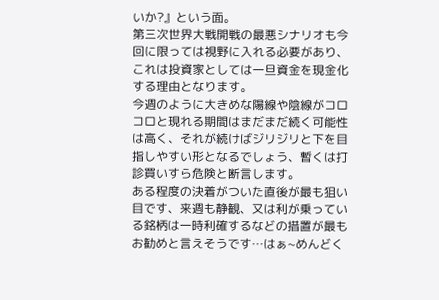いか?』という面。
第三次世界大戦開戦の最悪シナリオも今回に限っては視野に入れる必要があり、これは投資家としては一旦資金を現金化する理由となります。
今週のように大きめな陽線や陰線がコロコロと現れる期間はまだまだ続く可能性は高く、それが続けばジリジリと下を目指しやすい形となるでしょう、暫くは打診買いすら危険と断言します。
ある程度の決着がついた直後が最も狙い目です、来週も静観、又は利が乗っている銘柄は一時利確するなどの措置が最もお勧めと言えそうです…はぁ~めんどく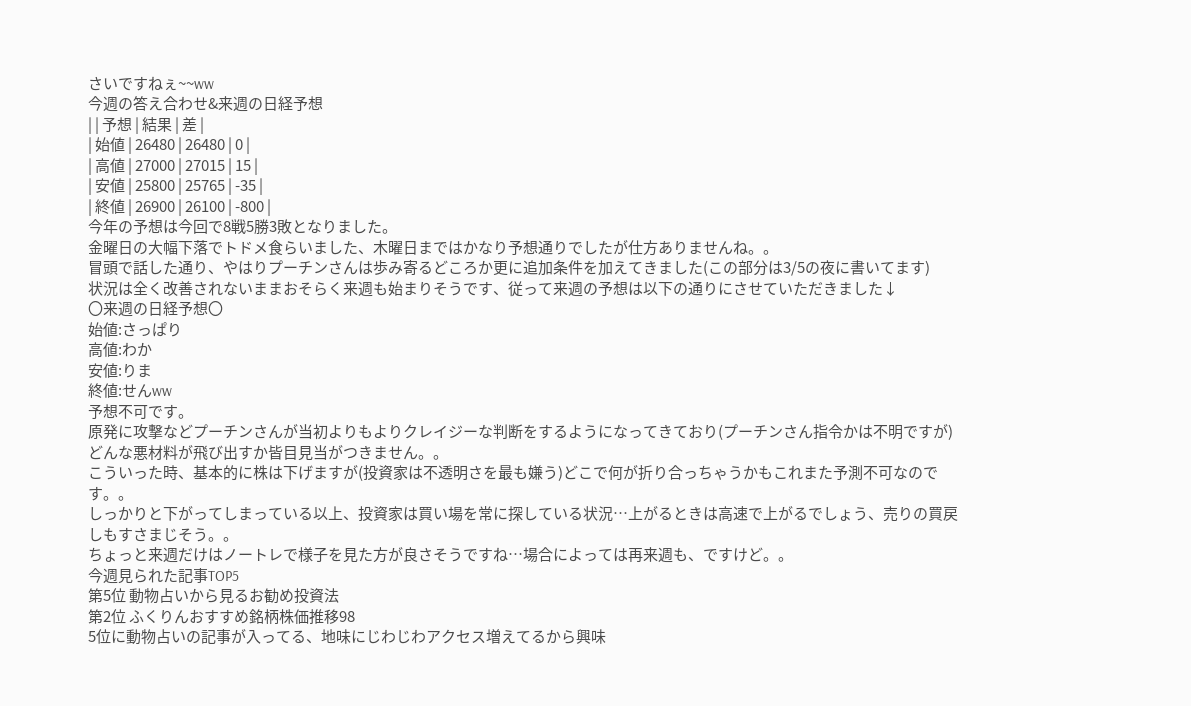さいですねぇ~~ww
今週の答え合わせ&来週の日経予想
| | 予想 | 結果 | 差 |
| 始値 | 26480 | 26480 | 0 |
| 高値 | 27000 | 27015 | 15 |
| 安値 | 25800 | 25765 | -35 |
| 終値 | 26900 | 26100 | -800 |
今年の予想は今回で8戦5勝3敗となりました。
金曜日の大幅下落でトドメ食らいました、木曜日まではかなり予想通りでしたが仕方ありませんね。。
冒頭で話した通り、やはりプーチンさんは歩み寄るどころか更に追加条件を加えてきました(この部分は3/5の夜に書いてます)
状況は全く改善されないままおそらく来週も始まりそうです、従って来週の予想は以下の通りにさせていただきました↓
〇来週の日経予想〇
始値:さっぱり
高値:わか
安値:りま
終値:せんww
予想不可です。
原発に攻撃などプーチンさんが当初よりもよりクレイジーな判断をするようになってきており(プーチンさん指令かは不明ですが)どんな悪材料が飛び出すか皆目見当がつきません。。
こういった時、基本的に株は下げますが(投資家は不透明さを最も嫌う)どこで何が折り合っちゃうかもこれまた予測不可なのです。。
しっかりと下がってしまっている以上、投資家は買い場を常に探している状況…上がるときは高速で上がるでしょう、売りの買戻しもすさまじそう。。
ちょっと来週だけはノートレで様子を見た方が良さそうですね…場合によっては再来週も、ですけど。。
今週見られた記事TOP5
第5位 動物占いから見るお勧め投資法
第2位 ふくりんおすすめ銘柄株価推移98
5位に動物占いの記事が入ってる、地味にじわじわアクセス増えてるから興味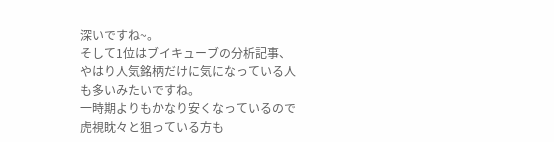深いですね~。
そして1位はブイキューブの分析記事、やはり人気銘柄だけに気になっている人も多いみたいですね。
一時期よりもかなり安くなっているので虎視眈々と狙っている方も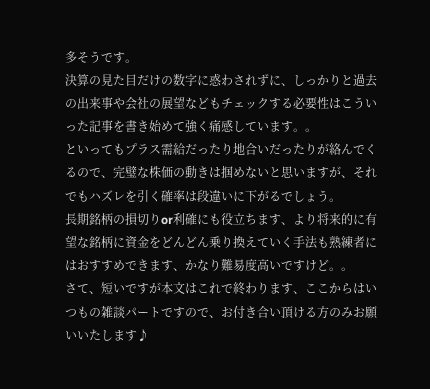多そうです。
決算の見た目だけの数字に惑わされずに、しっかりと過去の出来事や会社の展望などもチェックする必要性はこういった記事を書き始めて強く痛感しています。。
といってもプラス需給だったり地合いだったりが絡んでくるので、完璧な株価の動きは掴めないと思いますが、それでもハズレを引く確率は段違いに下がるでしょう。
長期銘柄の損切りor利確にも役立ちます、より将来的に有望な銘柄に資金をどんどん乗り換えていく手法も熟練者にはおすすめできます、かなり難易度高いですけど。。
さて、短いですが本文はこれで終わります、ここからはいつもの雑談パートですので、お付き合い頂ける方のみお願いいたします♪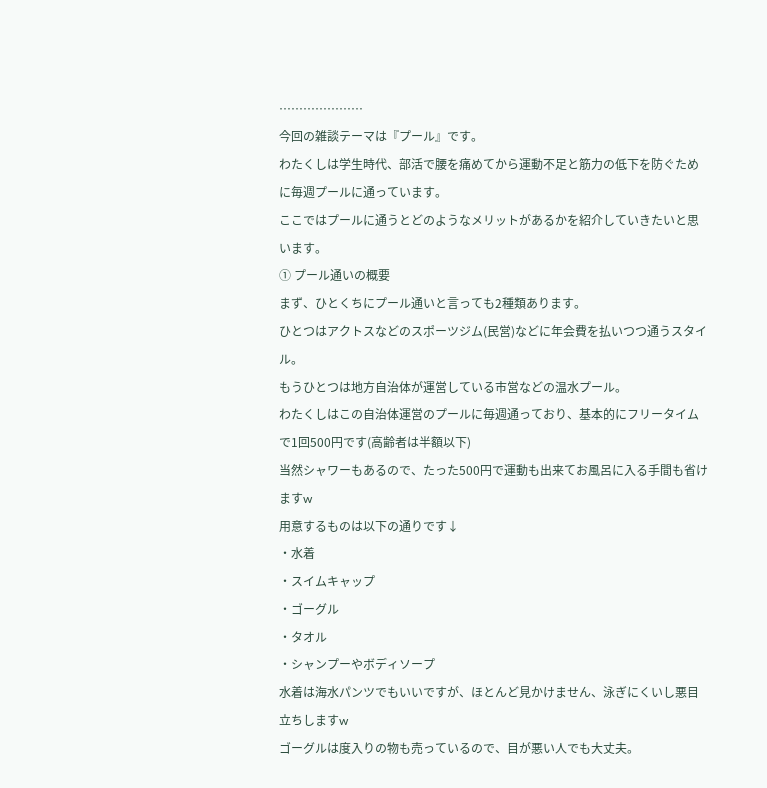…………………
今回の雑談テーマは『プール』です。
わたくしは学生時代、部活で腰を痛めてから運動不足と筋力の低下を防ぐために毎週プールに通っています。
ここではプールに通うとどのようなメリットがあるかを紹介していきたいと思います。
① プール通いの概要
まず、ひとくちにプール通いと言っても2種類あります。
ひとつはアクトスなどのスポーツジム(民営)などに年会費を払いつつ通うスタイル。
もうひとつは地方自治体が運営している市営などの温水プール。
わたくしはこの自治体運営のプールに毎週通っており、基本的にフリータイムで1回500円です(高齢者は半額以下)
当然シャワーもあるので、たった500円で運動も出来てお風呂に入る手間も省けますw
用意するものは以下の通りです↓
・水着
・スイムキャップ
・ゴーグル
・タオル
・シャンプーやボディソープ
水着は海水パンツでもいいですが、ほとんど見かけません、泳ぎにくいし悪目立ちしますw
ゴーグルは度入りの物も売っているので、目が悪い人でも大丈夫。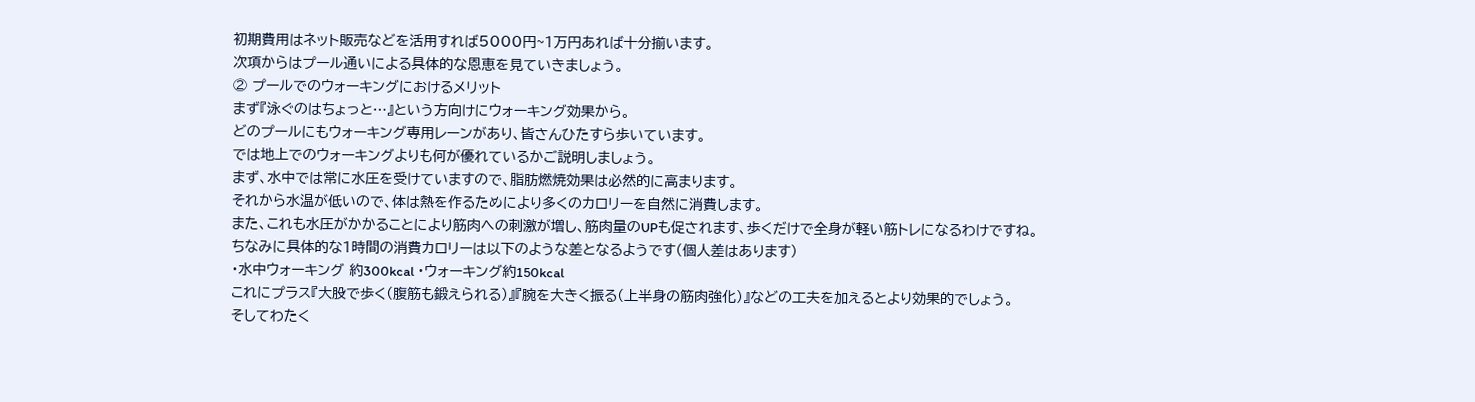初期費用はネット販売などを活用すれば5000円~1万円あれば十分揃います。
次項からはプール通いによる具体的な恩恵を見ていきましょう。
② プールでのウォーキングにおけるメリット
まず『泳ぐのはちょっと…』という方向けにウォーキング効果から。
どのプールにもウォーキング専用レーンがあり、皆さんひたすら歩いています。
では地上でのウォーキングよりも何が優れているかご説明しましょう。
まず、水中では常に水圧を受けていますので、脂肪燃焼効果は必然的に高まります。
それから水温が低いので、体は熱を作るためにより多くのカロリーを自然に消費します。
また、これも水圧がかかることにより筋肉への刺激が増し、筋肉量のUPも促されます、歩くだけで全身が軽い筋トレになるわけですね。
ちなみに具体的な1時間の消費カロリーは以下のような差となるようです(個人差はあります)
・水中ウォーキング 約300kcal ・ウォーキング約150kcal
これにプラス『大股で歩く(腹筋も鍛えられる)』『腕を大きく振る(上半身の筋肉強化)』などの工夫を加えるとより効果的でしょう。
そしてわたく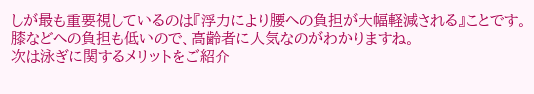しが最も重要視しているのは『浮力により腰への負担が大幅軽減される』ことです。
膝などへの負担も低いので、高齢者に人気なのがわかりますね。
次は泳ぎに関するメリットをご紹介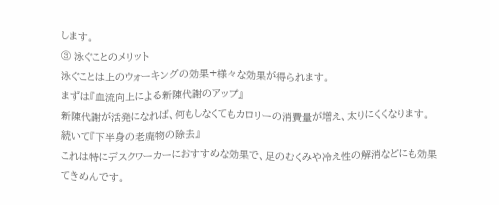します。
③ 泳ぐことのメリット
泳ぐことは上のウォーキングの効果+様々な効果が得られます。
まずは『血流向上による新陳代謝のアップ』
新陳代謝が活発になれば、何もしなくてもカロリーの消費量が増え、太りにくくなります。
続いて『下半身の老廃物の除去』
これは特にデスクワーカーにおすすめな効果で、足のむくみや冷え性の解消などにも効果てきめんです。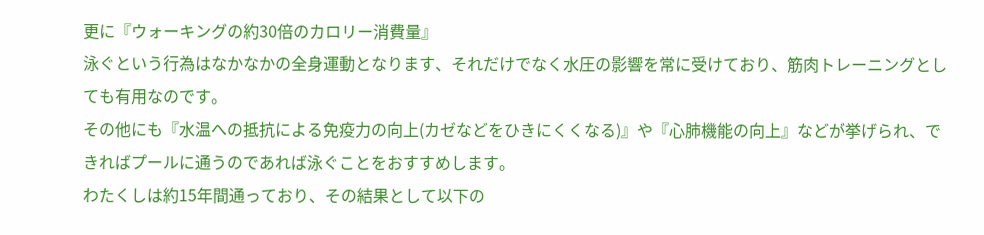更に『ウォーキングの約30倍のカロリー消費量』
泳ぐという行為はなかなかの全身運動となります、それだけでなく水圧の影響を常に受けており、筋肉トレーニングとしても有用なのです。
その他にも『水温への抵抗による免疫力の向上(カゼなどをひきにくくなる)』や『心肺機能の向上』などが挙げられ、できればプールに通うのであれば泳ぐことをおすすめします。
わたくしは約15年間通っており、その結果として以下の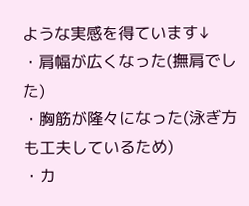ような実感を得ています↓
・肩幅が広くなった(撫肩でした)
・胸筋が隆々になった(泳ぎ方も工夫しているため)
・カ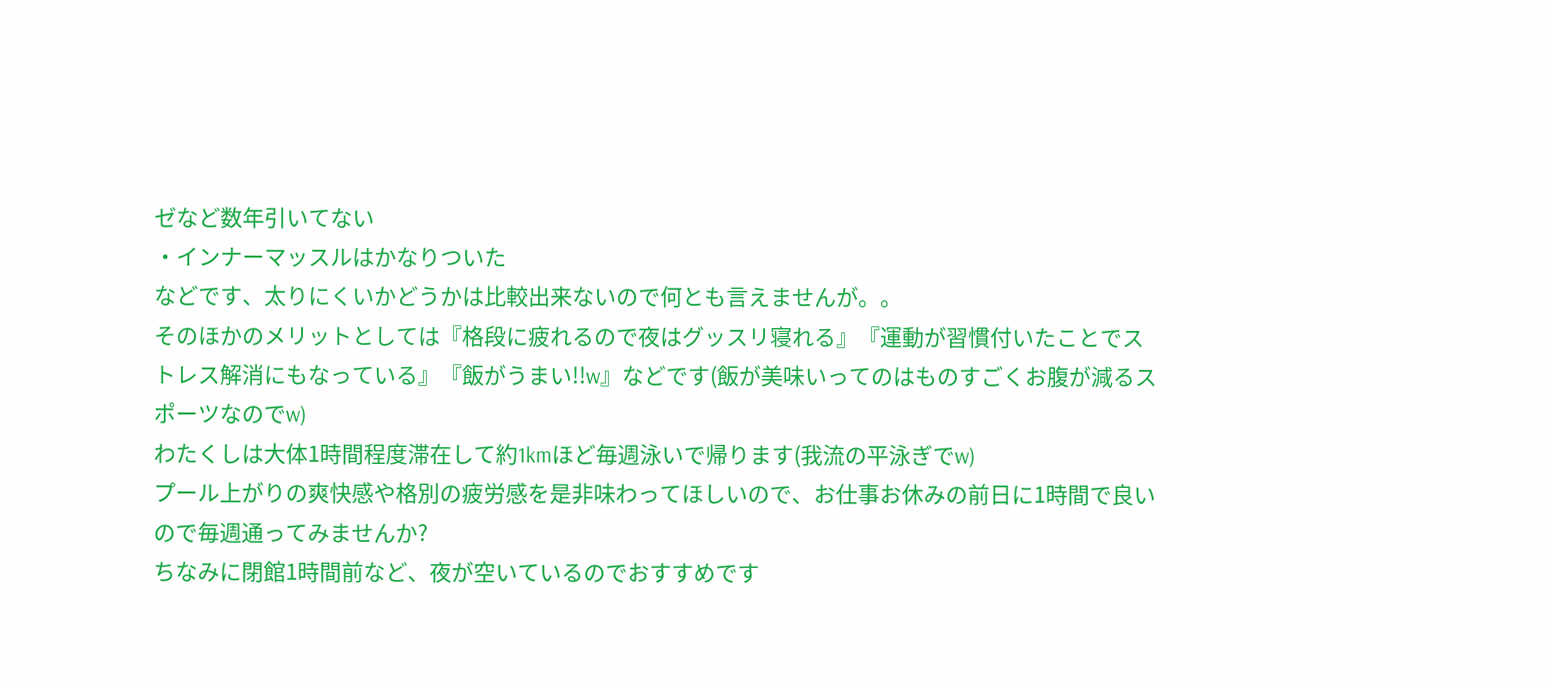ゼなど数年引いてない
・インナーマッスルはかなりついた
などです、太りにくいかどうかは比較出来ないので何とも言えませんが。。
そのほかのメリットとしては『格段に疲れるので夜はグッスリ寝れる』『運動が習慣付いたことでストレス解消にもなっている』『飯がうまい!!w』などです(飯が美味いってのはものすごくお腹が減るスポーツなのでw)
わたくしは大体1時間程度滞在して約1kmほど毎週泳いで帰ります(我流の平泳ぎでw)
プール上がりの爽快感や格別の疲労感を是非味わってほしいので、お仕事お休みの前日に1時間で良いので毎週通ってみませんか?
ちなみに閉館1時間前など、夜が空いているのでおすすめです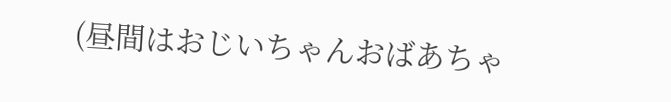(昼間はおじいちゃんおばあちゃ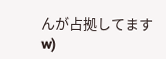んが占拠してますw)